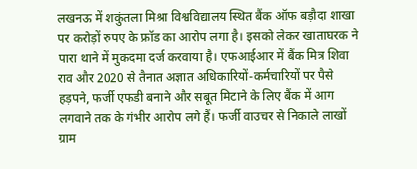लखनऊ में शकुंतला मिश्रा विश्वविद्यालय स्थित बैंक ऑफ बड़ौदा शाखा पर करोड़ों रुपए के फ्रॉड का आरोप लगा है। इसको लेकर खाताघरक ने पारा थाने में मुकदमा दर्ज करवाया है। एफआईआर में बैंक मित्र शिवा राव और 2020 से तैनात अज्ञात अधिकारियों-कर्मचारियों पर पैसे हड़पने, फर्जी एफडी बनाने और सबूत मिटाने के लिए बैंक में आग लगवाने तक के गंभीर आरोप लगे हैं। फर्जी वाउचर से निकाले लाखों ग्राम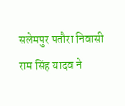सलेमपुर पतौरा निवासी राम सिंह यादव ने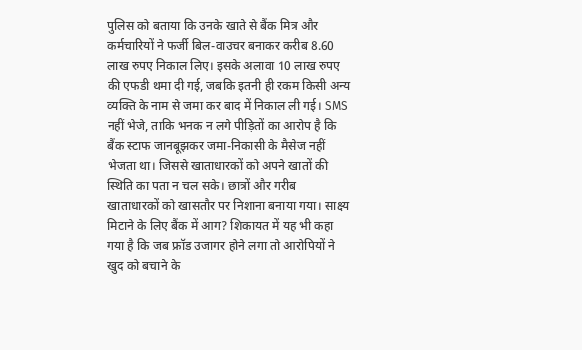पुलिस को बताया कि उनके खाते से बैंक मित्र और कर्मचारियों ने फर्जी बिल-वाउचर बनाकर करीब 8.60 लाख रुपए निकाल लिए। इसके अलावा 10 लाख रुपए की एफडी थमा दी गई, जबकि इतनी ही रकम किसी अन्य व्यक्ति के नाम से जमा कर बाद में निकाल ली गई। SMS नहीं भेजे, ताकि भनक न लगे पीड़ितों का आरोप है कि बैंक स्टाफ जानबूझकर जमा-निकासी के मैसेज नहीं भेजता था। जिससे खाताधारकों को अपने खातों की स्थिति का पता न चल सके। छात्रों और गरीब खाताधारकों को खासतौर पर निशाना बनाया गया। साक्ष्य मिटाने के लिए बैंक में आग? शिकायत में यह भी कहा गया है कि जब फ्रॉड उजागर होने लगा तो आरोपियों ने खुद को बचाने के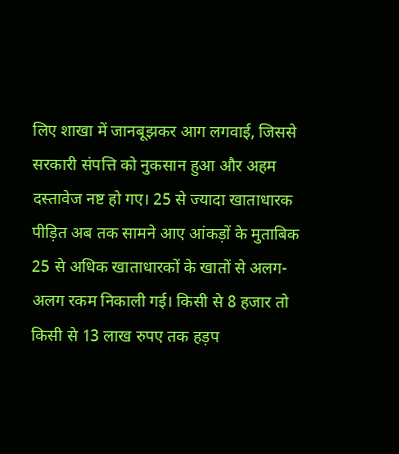लिए शाखा में जानबूझकर आग लगवाई, जिससे सरकारी संपत्ति को नुकसान हुआ और अहम दस्तावेज नष्ट हो गए। 25 से ज्यादा खाताधारक पीड़ित अब तक सामने आए आंकड़ों के मुताबिक 25 से अधिक खाताधारकों के खातों से अलग-अलग रकम निकाली गई। किसी से 8 हजार तो किसी से 13 लाख रुपए तक हड़प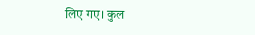लिए गए। कुल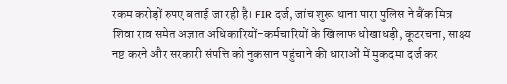रकम करोड़ों रुपए बताई जा रही है। FIR दर्ज, जांच शुरू थाना पारा पुलिस ने बैंक मित्र शिवा राव समेत अज्ञात अधिकारियों-कर्मचारियों के खिलाफ धोखाधड़ी, कूटरचना, साक्ष्य नष्ट करने और सरकारी संपत्ति को नुकसान पहुंचाने की धाराओं में मुकदमा दर्ज कर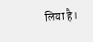लिया है।